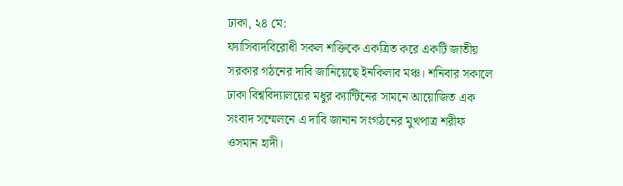ঢাকা, ২৪ মে:
ফ্যাসিবাদবিরোধী সকল শক্তিকে একত্রিত করে একটি জাতীয় সরকার গঠনের দাবি জানিয়েছে ইনকিলাব মঞ্চ। শনিবার সকালে ঢাকা বিশ্ববিদ্যালয়ের মধুর ক্যান্টিনের সামনে আয়োজিত এক সংবাদ সম্মেলনে এ দাবি জানান সংগঠনের মুখপাত্র শরীফ ওসমান হাদী।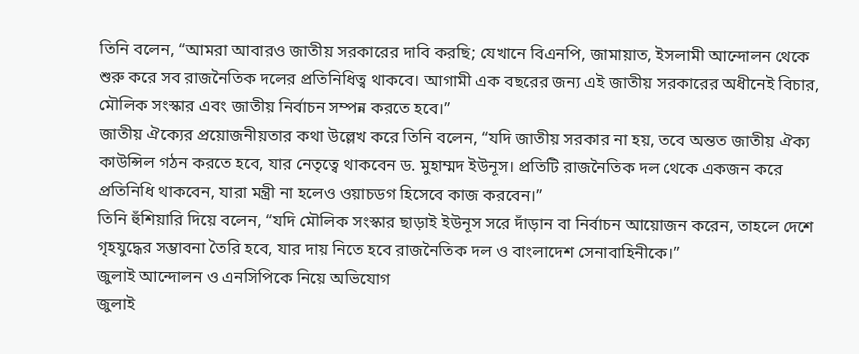তিনি বলেন, “আমরা আবারও জাতীয় সরকারের দাবি করছি; যেখানে বিএনপি, জামায়াত, ইসলামী আন্দোলন থেকে শুরু করে সব রাজনৈতিক দলের প্রতিনিধিত্ব থাকবে। আগামী এক বছরের জন্য এই জাতীয় সরকারের অধীনেই বিচার, মৌলিক সংস্কার এবং জাতীয় নির্বাচন সম্পন্ন করতে হবে।”
জাতীয় ঐক্যের প্রয়োজনীয়তার কথা উল্লেখ করে তিনি বলেন, “যদি জাতীয় সরকার না হয়, তবে অন্তত জাতীয় ঐক্য কাউন্সিল গঠন করতে হবে, যার নেতৃত্বে থাকবেন ড. মুহাম্মদ ইউনূস। প্রতিটি রাজনৈতিক দল থেকে একজন করে প্রতিনিধি থাকবেন, যারা মন্ত্রী না হলেও ওয়াচডগ হিসেবে কাজ করবেন।”
তিনি হুঁশিয়ারি দিয়ে বলেন, “যদি মৌলিক সংস্কার ছাড়াই ইউনূস সরে দাঁড়ান বা নির্বাচন আয়োজন করেন, তাহলে দেশে গৃহযুদ্ধের সম্ভাবনা তৈরি হবে, যার দায় নিতে হবে রাজনৈতিক দল ও বাংলাদেশ সেনাবাহিনীকে।”
জুলাই আন্দোলন ও এনসিপিকে নিয়ে অভিযোগ
জুলাই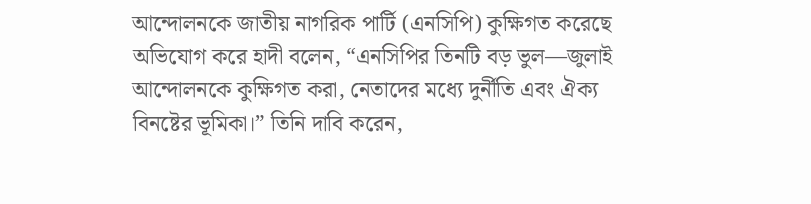আন্দোলনকে জাতীয় নাগরিক পার্টি (এনসিপি) কুক্ষিগত করেছে অভিযোগ করে হাদী বলেন, “এনসিপির তিনটি বড় ভুল—জুলাই আন্দোলনকে কুক্ষিগত করা, নেতাদের মধ্যে দুর্নীতি এবং ঐক্য বিনষ্টের ভূমিকা।” তিনি দাবি করেন,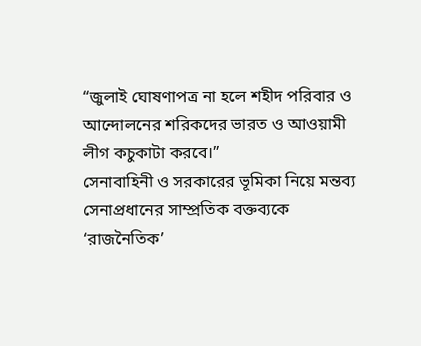“জুলাই ঘোষণাপত্র না হলে শহীদ পরিবার ও আন্দোলনের শরিকদের ভারত ও আওয়ামী লীগ কচুকাটা করবে।”
সেনাবাহিনী ও সরকারের ভূমিকা নিয়ে মন্তব্য
সেনাপ্রধানের সাম্প্রতিক বক্তব্যকে ‘রাজনৈতিক’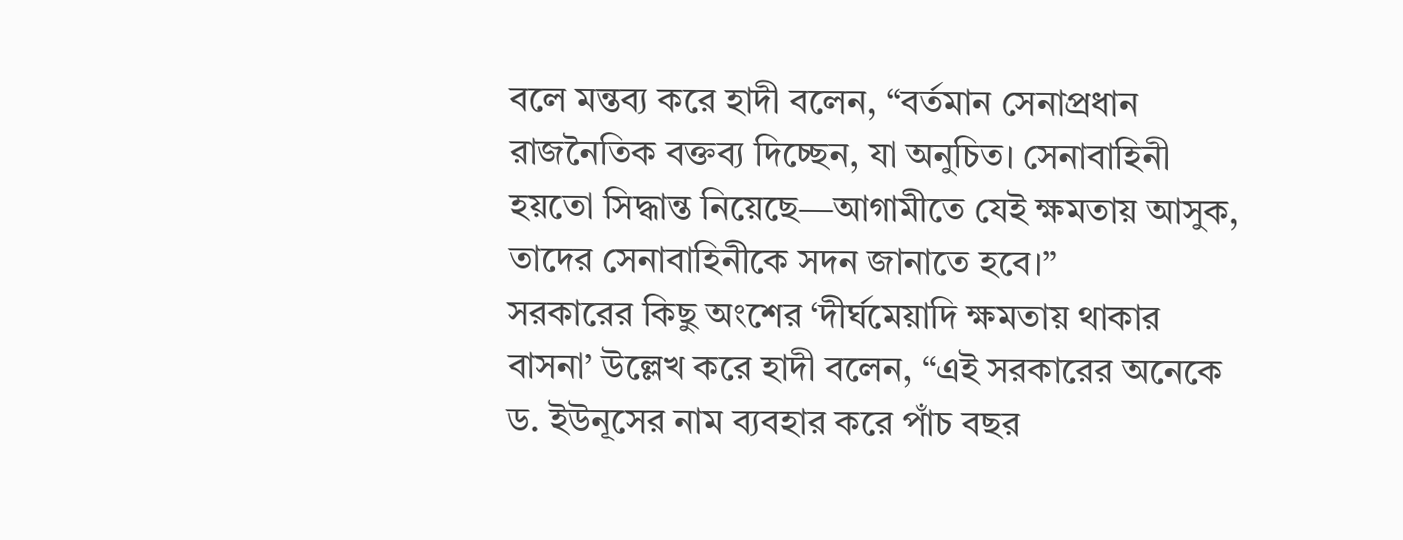বলে মন্তব্য করে হাদী বলেন, “বর্তমান সেনাপ্রধান রাজনৈতিক বক্তব্য দিচ্ছেন, যা অনুচিত। সেনাবাহিনী হয়তো সিদ্ধান্ত নিয়েছে—আগামীতে যেই ক্ষমতায় আসুক, তাদের সেনাবাহিনীকে সদন জানাতে হবে।”
সরকারের কিছু অংশের ‘দীর্ঘমেয়াদি ক্ষমতায় থাকার বাসনা’ উল্লেখ করে হাদী বলেন, “এই সরকারের অনেকে ড. ইউনূসের নাম ব্যবহার করে পাঁচ বছর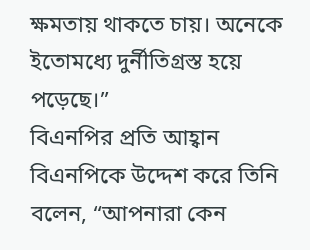ক্ষমতায় থাকতে চায়। অনেকে ইতোমধ্যে দুর্নীতিগ্রস্ত হয়ে পড়েছে।”
বিএনপির প্রতি আহ্বান
বিএনপিকে উদ্দেশ করে তিনি বলেন, “আপনারা কেন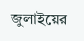জুলাইয়ের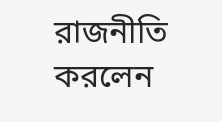রাজনীতি করলেন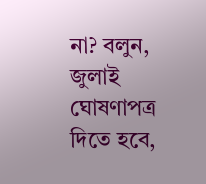না? বলুন, জুলাই ঘোষণাপত্র দিতে হবে,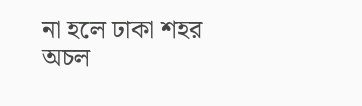না হলে ঢাকা শহর অচল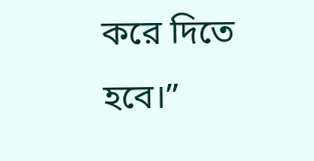করে দিতে হবে।”